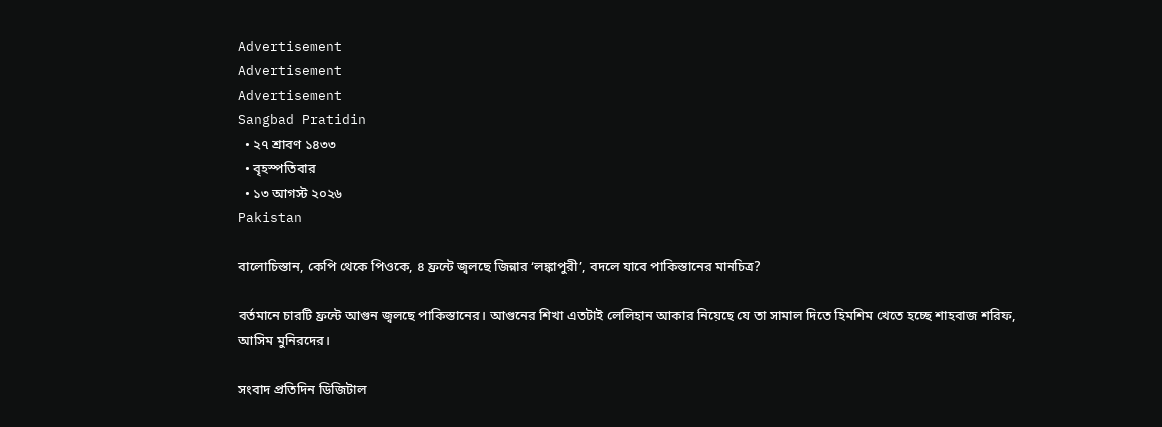Advertisement
Advertisement
Advertisement
Sangbad Pratidin
  • ২৭ শ্রাবণ ১৪৩৩
  • বৃহস্পতিবার
  • ১৩ আগস্ট ২০২৬
Pakistan

বালোচিস্তান, কেপি থেকে পিওকে, ৪ ফ্রন্টে জ্বলছে জিন্নার ‘লঙ্কাপুরী’, বদলে যাবে পাকিস্তানের মানচিত্র?

বর্তমানে চারটি ফ্রন্টে আগুন জ্বলছে পাকিস্তানের। আগুনের শিখা এতটাই লেলিহান আকার নিয়েছে যে তা সামাল দিতে হিমশিম খেতে হচ্ছে শাহবাজ শরিফ, আসিম মুনিরদের।

সংবাদ প্রতিদিন ডিজিটাল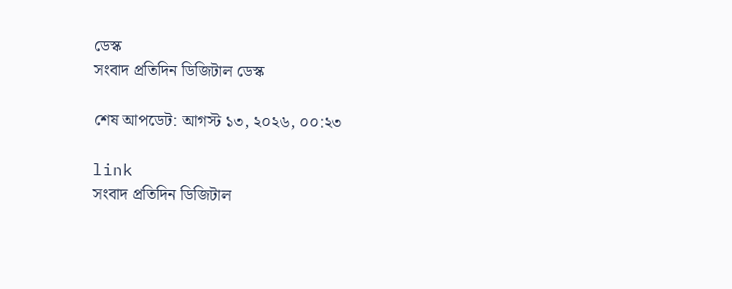ডেস্ক
সংবাদ প্রতিদিন ডিজিটাল ডেস্ক

শেষ আপডেট: আগস্ট ১৩, ২০২৬, ০০:২৩

link
সংবাদ প্রতিদিন ডিজিটাল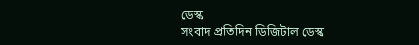ডেস্ক
সংবাদ প্রতিদিন ডিজিটাল ডেস্ক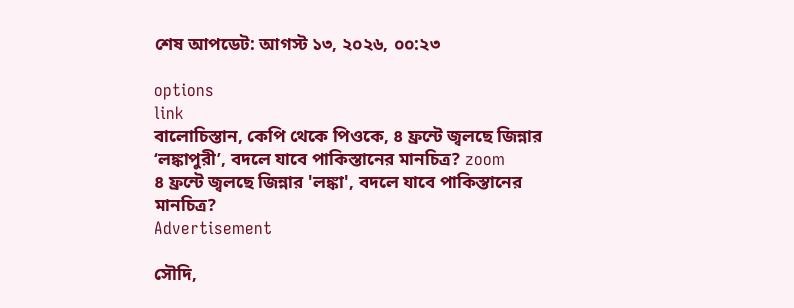শেষ আপডেট: আগস্ট ১৩, ২০২৬, ০০:২৩

options
link
বালোচিস্তান, কেপি থেকে পিওকে, ৪ ফ্রন্টে জ্বলছে জিন্নার ‘লঙ্কাপুরী’, বদলে যাবে পাকিস্তানের মানচিত্র? zoom
৪ ফ্রন্টে জ্বলছে জিন্নার 'লঙ্কা', বদলে যাবে পাকিস্তানের মানচিত্র?
Advertisement

সৌদি,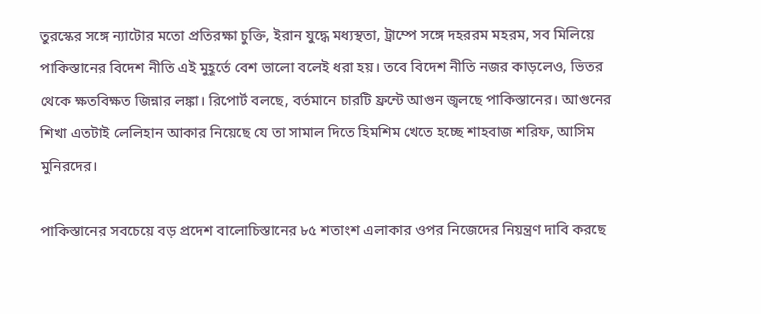তুরস্কের সঙ্গে ন্যাটোর মতো প্রতিরক্ষা চুক্তি, ইরান যুদ্ধে মধ্যস্থতা, ট্রাম্পে সঙ্গে দহররম মহরম, সব মিলিয়ে পাকিস্তানের বিদেশ নীতি এই মুহূর্তে বেশ ভালো বলেই ধরা হয়। তবে বিদেশ নীতি নজর কাড়লেও, ভিতর থেকে ক্ষতবিক্ষত জিন্নার লঙ্কা। রিপোর্ট বলছে, বর্তমানে চারটি ফ্রন্টে আগুন জ্বলছে পাকিস্তানের। আগুনের শিখা এতটাই লেলিহান আকার নিয়েছে যে তা সামাল দিতে হিমশিম খেতে হচ্ছে শাহবাজ শরিফ, আসিম মুনিরদের।

পাকিস্তানের সবচেয়ে বড় প্রদেশ বালোচিস্তানের ৮৫ শতাংশ এলাকার ওপর নিজেদের নিয়ন্ত্রণ দাবি করছে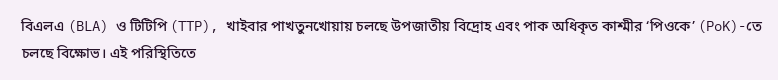বিএলএ (BLA) ও টিটিপি (TTP), খাইবার পাখতুনখোয়ায় চলছে উপজাতীয় বিদ্রোহ এবং পাক অধিকৃত কাশ্মীর ‘পিওকে’ (PoK)-তে চলছে বিক্ষোভ। এই পরিস্থিতিতে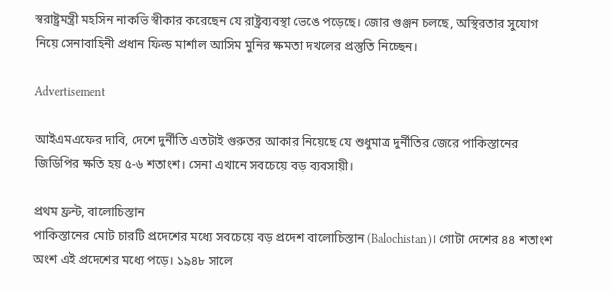স্বরাষ্ট্রমন্ত্রী মহসিন নাকভি স্বীকার করেছেন যে রাষ্ট্রব্যবস্থা ভেঙে পড়েছে। জোর গুঞ্জন চলছে, অস্থিরতার সুযোগ নিয়ে সেনাবাহিনী প্রধান ফিল্ড মার্শাল আসিম মুনির ক্ষমতা দখলের প্রস্তুতি নিচ্ছেন।

Advertisement

আইএমএফের দাবি, দেশে দুর্নীতি এতটাই গুরুতর আকার নিয়েছে যে শুধুমাত্র দুর্নীতির জেরে পাকিস্তানের জিডিপির ক্ষতি হয় ৫-৬ শতাংশ। সেনা এখানে সবচেয়ে বড় ব্যবসায়ী।

প্রথম ফ্রন্ট, বালোচিস্তান
পাকিস্তানের মোট চারটি প্রদেশের মধ্যে সবচেয়ে বড় প্রদেশ বালোচিস্তান (Balochistan)। গোটা দেশের ৪৪ শতাংশ অংশ এই প্রদেশের মধ্যে পড়ে। ১৯৪৮ সালে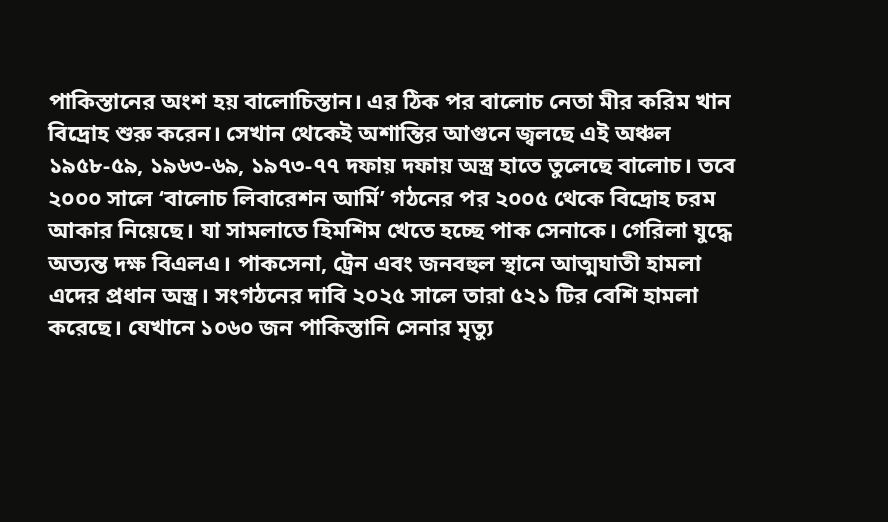পাকিস্তানের অংশ হয় বালোচিস্তান। এর ঠিক পর বালোচ নেতা মীর করিম খান বিদ্রোহ শুরু করেন। সেখান থেকেই অশান্তির আগুনে জ্বলছে এই অঞ্চল ১৯৫৮-৫৯, ১৯৬৩-৬৯, ১৯৭৩-৭৭ দফায় দফায় অস্ত্র হাতে তুলেছে বালোচ। তবে ২০০০ সালে ‘বালোচ লিবারেশন আর্মি’ গঠনের পর ২০০৫ থেকে বিদ্রোহ চরম আকার নিয়েছে। যা সামলাতে হিমশিম খেতে হচ্ছে পাক সেনাকে। গেরিলা যুদ্ধে অত্যন্ত দক্ষ বিএলএ। পাকসেনা, ট্রেন এবং জনবহুল স্থানে আত্মঘাতী হামলা এদের প্রধান অস্ত্র। সংগঠনের দাবি ২০২৫ সালে তারা ৫২১ টির বেশি হামলা করেছে। যেখানে ১০৬০ জন পাকিস্তানি সেনার মৃত্যু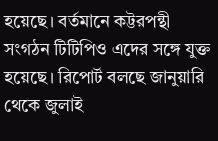হয়েছে। বর্তমানে কট্টরপন্থী সংগঠন টিটিপিও এদের সঙ্গে যুক্ত হয়েছে। রিপোর্ট বলছে জানুয়ারি থেকে জুলাই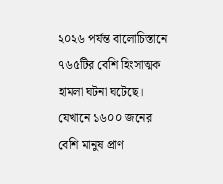২০২৬ পর্যন্ত বালোচিস্তানে ৭৬৫টির বেশি হিংসাত্মক হামলা ঘটনা ঘটেছে। যেখানে ১৬০০ জনের বেশি মানুষ প্রাণ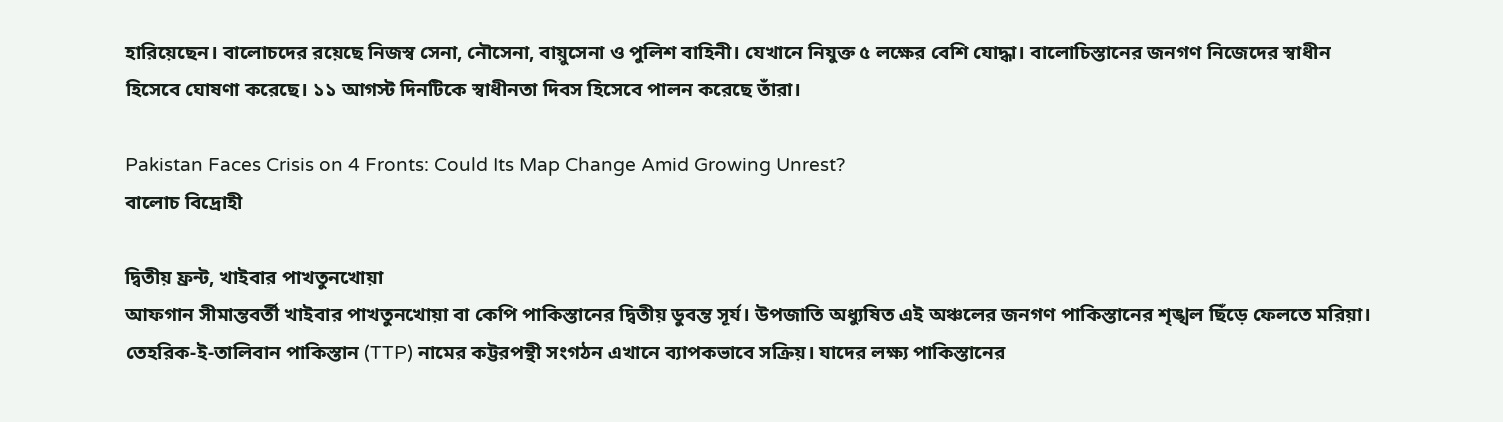হারিয়েছেন। বালোচদের রয়েছে নিজস্ব সেনা, নৌসেনা, বায়ুসেনা ও পুলিশ বাহিনী। যেখানে নিযুক্ত ৫ লক্ষের বেশি যোদ্ধা। বালোচিস্তানের জনগণ নিজেদের স্বাধীন হিসেবে ঘোষণা করেছে। ১১ আগস্ট দিনটিকে স্বাধীনতা দিবস হিসেবে পালন করেছে তাঁরা।

Pakistan Faces Crisis on 4 Fronts: Could Its Map Change Amid Growing Unrest?
বালোচ বিদ্রোহী

দ্বিতীয় ফ্রন্ট, খাইবার পাখতুনখোয়া
আফগান সীমান্তবর্তী খাইবার পাখতুনখোয়া বা কেপি পাকিস্তানের দ্বিতীয় ডুবন্ত সূর্য। উপজাতি অধ্যুষিত এই অঞ্চলের জনগণ পাকিস্তানের শৃঙ্খল ছিঁড়ে ফেলতে মরিয়া। তেহরিক-ই-তালিবান পাকিস্তান (TTP) নামের কট্টরপন্থী সংগঠন এখানে ব্যাপকভাবে সক্রিয়। যাদের লক্ষ্য পাকিস্তানের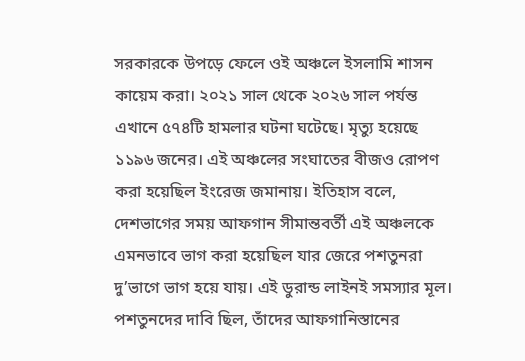সরকারকে উপড়ে ফেলে ওই অঞ্চলে ইসলামি শাসন কায়েম করা। ২০২১ সাল থেকে ২০২৬ সাল পর্যন্ত এখানে ৫৭৪টি হামলার ঘটনা ঘটেছে। মৃত্যু হয়েছে ১১৯৬ জনের। এই অঞ্চলের সংঘাতের বীজও রোপণ করা হয়েছিল ইংরেজ জমানায়। ইতিহাস বলে, দেশভাগের সময় আফগান সীমান্তবর্তী এই অঞ্চলকে এমনভাবে ভাগ করা হয়েছিল যার জেরে পশতুনরা দু’ভাগে ভাগ হয়ে যায়। এই ডুরান্ড লাইনই সমস্যার মূল। পশতুনদের দাবি ছিল, তাঁদের আফগানিস্তানের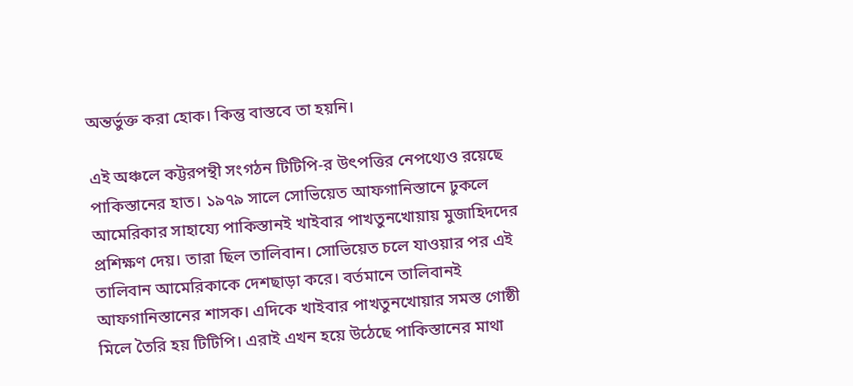অন্তর্ভুক্ত করা হোক। কিন্তু বাস্তবে তা হয়নি।

এই অঞ্চলে কট্টরপন্থী সংগঠন টিটিপি-র উৎপত্তির নেপথ্যেও রয়েছে পাকিস্তানের হাত। ১৯৭৯ সালে সোভিয়েত আফগানিস্তানে ঢুকলে আমেরিকার সাহায্যে পাকিস্তানই খাইবার পাখতুনখোয়ায় মুজাহিদদের প্রশিক্ষণ দেয়। তারা ছিল তালিবান। সোভিয়েত চলে যাওয়ার পর এই তালিবান আমেরিকাকে দেশছাড়া করে। বর্তমানে তালিবানই আফগানিস্তানের শাসক। এদিকে খাইবার পাখতুনখোয়ার সমস্ত গোষ্ঠী মিলে তৈরি হয় টিটিপি। এরাই এখন হয়ে উঠেছে পাকিস্তানের মাথা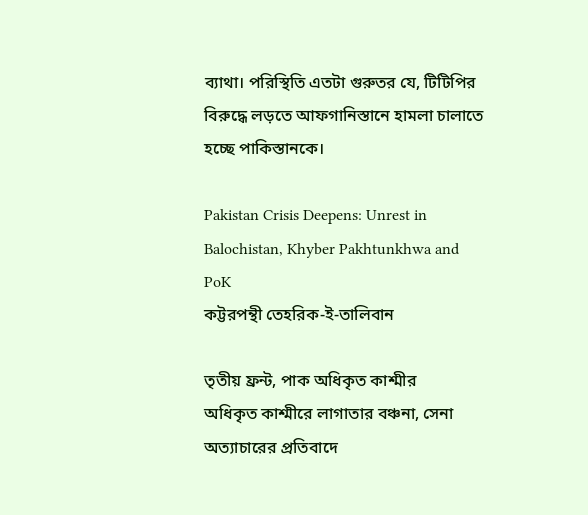ব্যাথা। পরিস্থিতি এতটা গুরুতর যে, টিটিপির বিরুদ্ধে লড়তে আফগানিস্তানে হামলা চালাতে হচ্ছে পাকিস্তানকে।

Pakistan Crisis Deepens: Unrest in Balochistan, Khyber Pakhtunkhwa and PoK
কট্টরপন্থী তেহরিক-ই-তালিবান

তৃতীয় ফ্রন্ট, পাক অধিকৃত কাশ্মীর
অধিকৃত কাশ্মীরে লাগাতার বঞ্চনা, সেনা অত্যাচারের প্রতিবাদে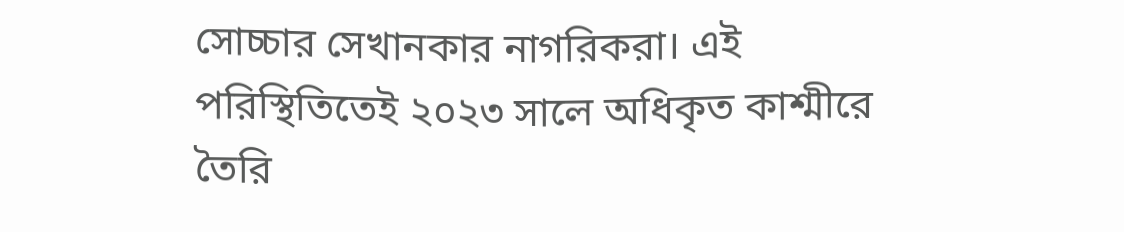সোচ্চার সেখানকার নাগরিকরা। এই পরিস্থিতিতেই ২০২৩ সালে অধিকৃত কাশ্মীরে তৈরি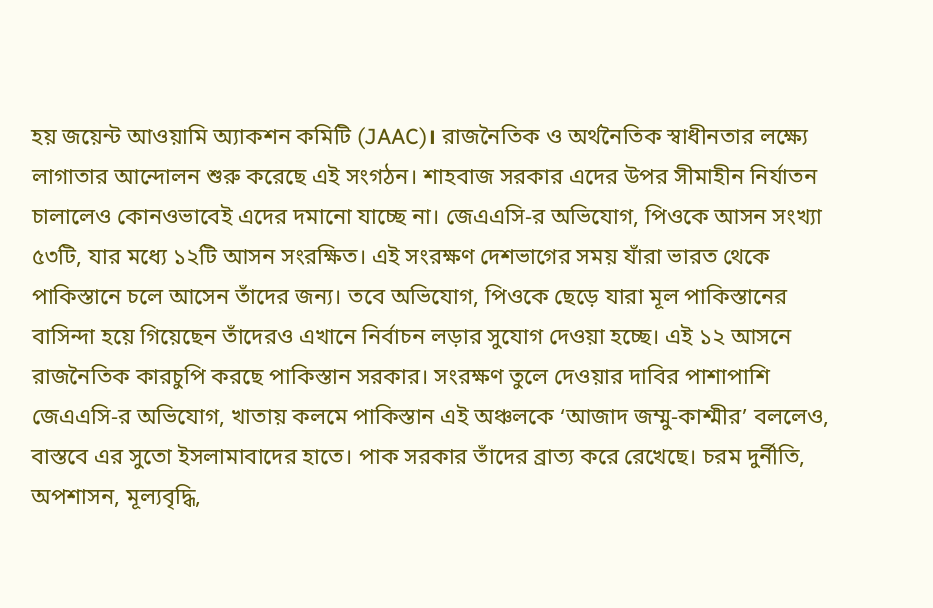হয় জয়েন্ট আওয়ামি অ্যাকশন কমিটি (JAAC)। রাজনৈতিক ও অর্থনৈতিক স্বাধীনতার লক্ষ্যে লাগাতার আন্দোলন শুরু করেছে এই সংগঠন। শাহবাজ সরকার এদের উপর সীমাহীন নির্যাতন চালালেও কোনওভাবেই এদের দমানো যাচ্ছে না। জেএএসি-র অভিযোগ, পিওকে আসন সংখ্যা ৫৩টি, যার মধ্যে ১২টি আসন সংরক্ষিত। এই সংরক্ষণ দেশভাগের সময় যাঁরা ভারত থেকে পাকিস্তানে চলে আসেন তাঁদের জন্য। তবে অভিযোগ, পিওকে ছেড়ে যারা মূল পাকিস্তানের বাসিন্দা হয়ে গিয়েছেন তাঁদেরও এখানে নির্বাচন লড়ার সুযোগ দেওয়া হচ্ছে। এই ১২ আসনে রাজনৈতিক কারচুপি করছে পাকিস্তান সরকার। সংরক্ষণ তুলে দেওয়ার দাবির পাশাপাশি জেএএসি-র অভিযোগ, খাতায় কলমে পাকিস্তান এই অঞ্চলকে ‘আজাদ জম্মু-কাশ্মীর’ বললেও, বাস্তবে এর সুতো ইসলামাবাদের হাতে। পাক সরকার তাঁদের ব্রাত্য করে রেখেছে। চরম দুর্নীতি, অপশাসন, মূল্যবৃদ্ধি,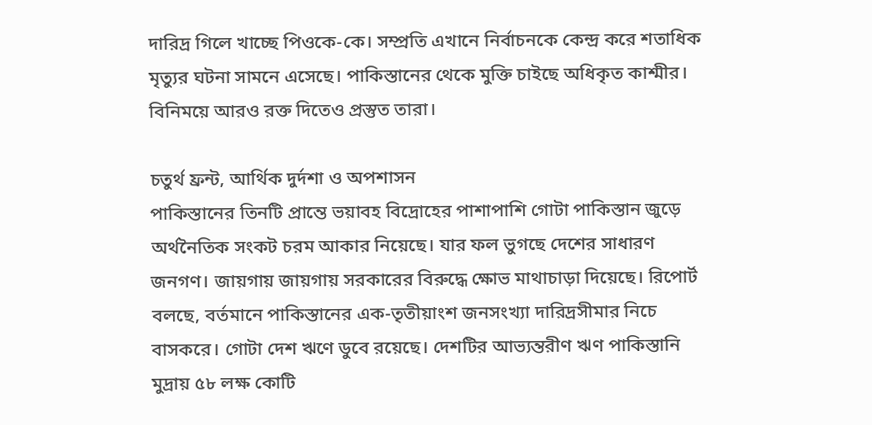দারিদ্র গিলে খাচ্ছে পিওকে-কে। সম্প্রতি এখানে নির্বাচনকে কেন্দ্র করে শতাধিক মৃত্যুর ঘটনা সামনে এসেছে। পাকিস্তানের থেকে মুক্তি চাইছে অধিকৃত কাশ্মীর। বিনিময়ে আরও রক্ত দিতেও প্রস্তুত তারা।

চতুর্থ ফ্রন্ট, আর্থিক দুর্দশা ও অপশাসন
পাকিস্তানের তিনটি প্রান্তে ভয়াবহ বিদ্রোহের পাশাপাশি গোটা পাকিস্তান জুড়ে অর্থনৈতিক সংকট চরম আকার নিয়েছে। যার ফল ভুগছে দেশের সাধারণ জনগণ। জায়গায় জায়গায় সরকারের বিরুদ্ধে ক্ষোভ মাথাচাড়া দিয়েছে। রিপোর্ট বলছে, বর্তমানে পাকিস্তানের এক-তৃতীয়াংশ জনসংখ্যা দারিদ্রসীমার নিচে বাসকরে। গোটা দেশ ঋণে ডুবে রয়েছে। দেশটির আভ্যন্তরীণ ঋণ পাকিস্তানি মুদ্রায় ৫৮ লক্ষ কোটি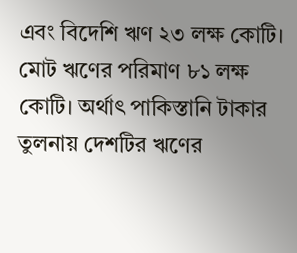এবং বিদেশি ঋণ ২৩ লক্ষ কোটি। মোট ঋণের পরিমাণ ৮১ লক্ষ কোটি। অর্থাৎ পাকিস্তানি টাকার তুলনায় দেশটির ঋণের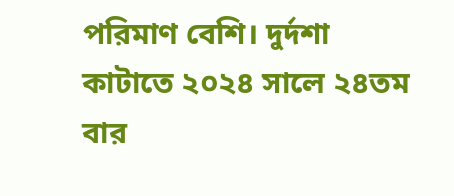পরিমাণ বেশি। দুর্দশা কাটাতে ২০২৪ সালে ২৪তম বার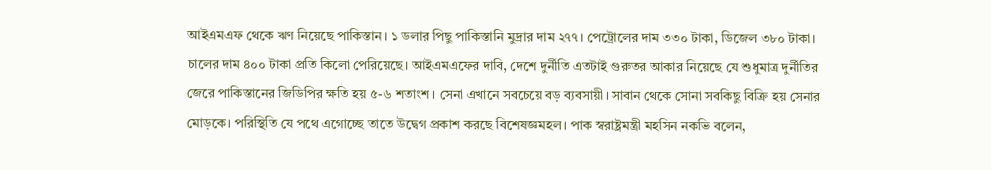আইএমএফ থেকে ঋণ নিয়েছে পাকিস্তান। ১ ডলার পিছু পাকিস্তানি মুদ্রার দাম ২৭৭। পেট্রোলের দাম ৩৩০ টাকা, ডিজেল ৩৮০ টাকা। চালের দাম ৪০০ টাকা প্রতি কিলো পেরিয়েছে। আইএমএফের দাবি, দেশে দুর্নীতি এতটাই গুরুতর আকার নিয়েছে যে শুধুমাত্র দুর্নীতির জেরে পাকিস্তানের জিডিপির ক্ষতি হয় ৫-৬ শতাংশ। সেনা এখানে সবচেয়ে বড় ব্যবসায়ী। সাবান থেকে সোনা সবকিছু বিক্রি হয় সেনার মোড়কে। পরিস্থিতি যে পথে এগোচ্ছে তাতে উদ্বেগ প্রকাশ করছে বিশেষজ্ঞমহল। পাক স্বরাষ্ট্রমন্ত্রী মহসিন নকভি বলেন,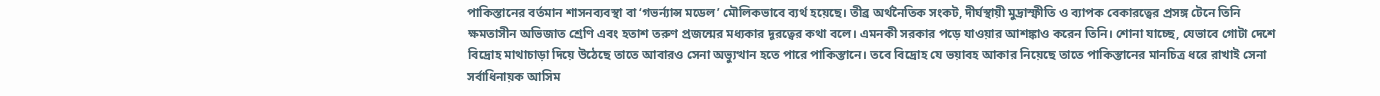পাকিস্তানের বর্তমান শাসনব্যবস্থা বা ‘গভর্ন্যান্স মডেল’ মৌলিকভাবে ব্যর্থ হয়েছে। তীব্র অর্থনৈতিক সংকট, দীর্ঘস্থায়ী মুদ্রাস্ফীতি ও ব্যাপক বেকারত্বের প্রসঙ্গ টেনে তিনি ক্ষমতাসীন অভিজাত শ্রেণি এবং হতাশ তরুণ প্রজন্মের মধ্যকার দূরত্বের কথা বলে। এমনকী সরকার পড়ে যাওয়ার আশঙ্কাও করেন তিনি। শোনা যাচ্ছে, যেভাবে গোটা দেশে বিদ্রোহ মাথাচাড়া দিয়ে উঠেছে তাতে আবারও সেনা অভ্যুত্থান হতে পারে পাকিস্তানে। তবে বিদ্রোহ যে ভয়াবহ আকার নিয়েছে তাতে পাকিস্তানের মানচিত্র ধরে রাখাই সেনা সর্বাধিনায়ক আসিম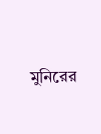মুনিরের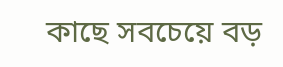কাছে সবচেয়ে বড়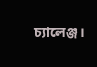চ্যালেঞ্জ।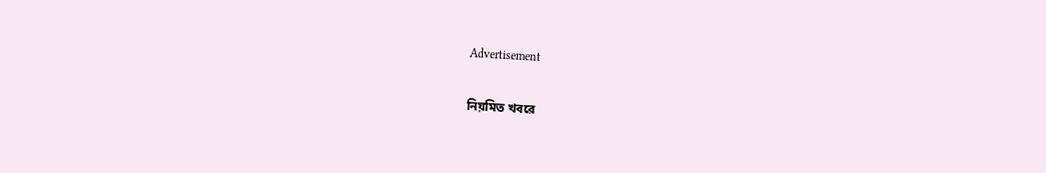Advertisement

নিয়মিত খবরে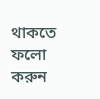থাকতে ফলো করুন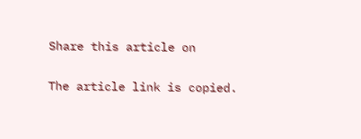Share this article on

The article link is copied.